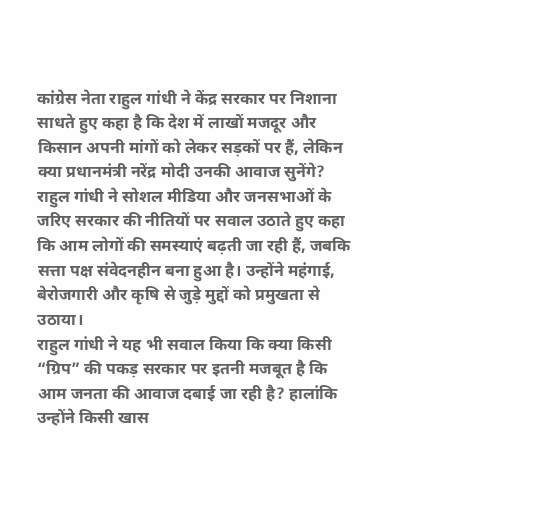कांग्रेस नेता राहुल गांधी ने केंद्र सरकार पर निशाना साधते हुए कहा है कि देश में लाखों मजदूर और किसान अपनी मांगों को लेकर सड़कों पर हैं, लेकिन क्या प्रधानमंत्री नरेंद्र मोदी उनकी आवाज सुनेंगे? राहुल गांधी ने सोशल मीडिया और जनसभाओं के जरिए सरकार की नीतियों पर सवाल उठाते हुए कहा कि आम लोगों की समस्याएं बढ़ती जा रही हैं, जबकि सत्ता पक्ष संवेदनहीन बना हुआ है। उन्होंने महंगाई, बेरोजगारी और कृषि से जुड़े मुद्दों को प्रमुखता से उठाया।
राहुल गांधी ने यह भी सवाल किया कि क्या किसी “ग्रिप” की पकड़ सरकार पर इतनी मजबूत है कि आम जनता की आवाज दबाई जा रही है? हालांकि उन्होंने किसी खास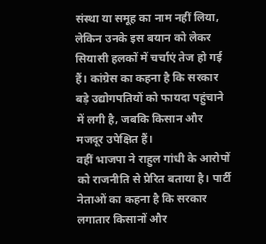संस्था या समूह का नाम नहीं लिया, लेकिन उनके इस बयान को लेकर सियासी हलकों में चर्चाएं तेज हो गई हैं। कांग्रेस का कहना है कि सरकार बड़े उद्योगपतियों को फायदा पहुंचाने में लगी है, जबकि किसान और मजदूर उपेक्षित हैं।
वहीं भाजपा ने राहुल गांधी के आरोपों को राजनीति से प्रेरित बताया है। पार्टी नेताओं का कहना है कि सरकार लगातार किसानों और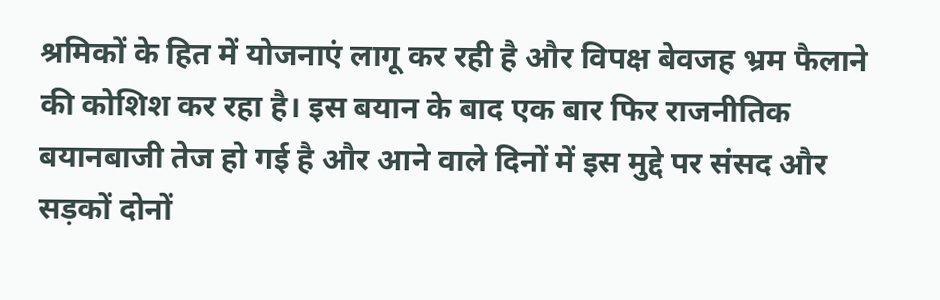श्रमिकों के हित में योजनाएं लागू कर रही है और विपक्ष बेवजह भ्रम फैलाने की कोशिश कर रहा है। इस बयान के बाद एक बार फिर राजनीतिक बयानबाजी तेज हो गई है और आने वाले दिनों में इस मुद्दे पर संसद और सड़कों दोनों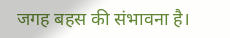जगह बहस की संभावना है।